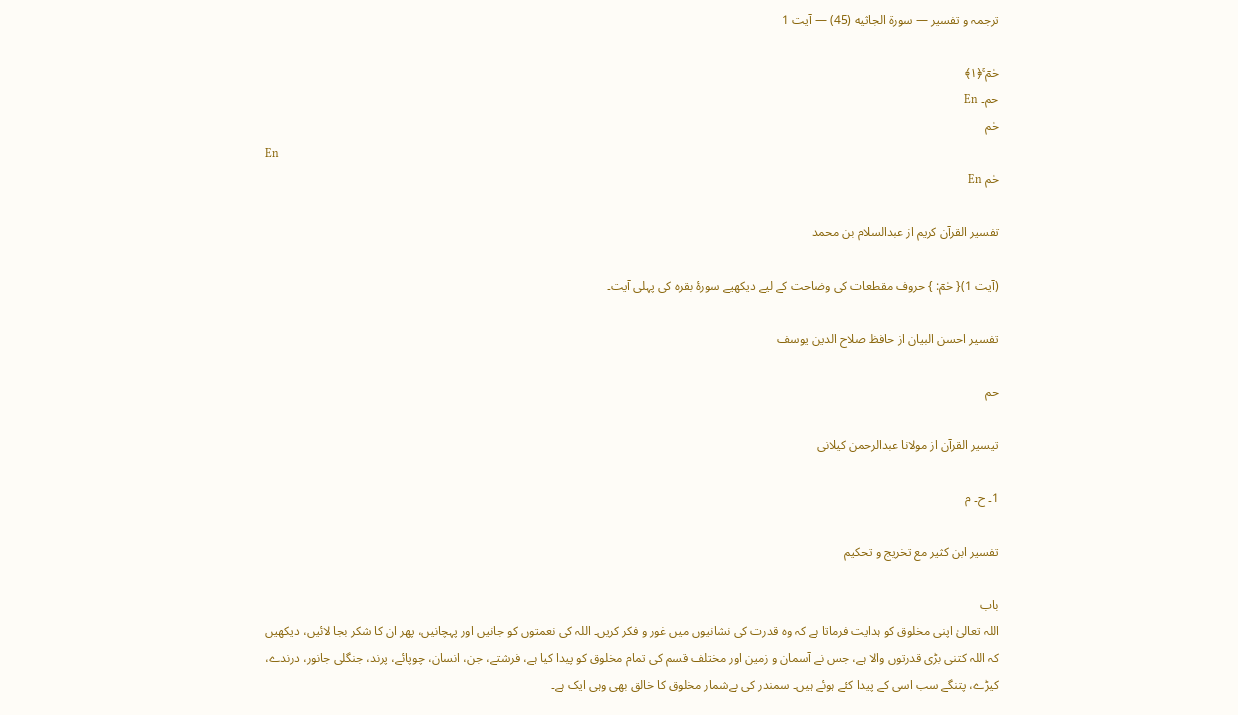ترجمہ و تفسیر — سورۃ الجاثيه (45) — آیت 1

حٰمٓ ۚ﴿۱﴾
حم۔ En
حٰم
En
حٰم En

تفسیر القرآن کریم از عبدالسلام بن محمد

(آیت 1){ حٰمٓ: } حروف مقطعات کی وضاحت کے لیے دیکھیے سورۂ بقرہ کی پہلی آیت۔

تفسیر احسن البیان از حافظ صلاح الدین یوسف

حم

تيسير القرآن از مولانا عبدالرحمن کیلانی

1۔ ح۔ م

تفسیر ابن کثیر مع تخریج و تحکیم

باب
اللہ تعالیٰ اپنی مخلوق کو ہدایت فرماتا ہے کہ وہ قدرت کی نشانیوں میں غور و فکر کریں۔ اللہ کی نعمتوں کو جانیں اور پہچانیں، پھر ان کا شکر بجا لائیں، دیکھیں کہ اللہ کتنی بڑی قدرتوں والا ہے، جس نے آسمان و زمین اور مختلف قسم کی تمام مخلوق کو پیدا کیا ہے، فرشتے، جن، انسان، چوپائے، پرند، جنگلی جانور، درندے، کیڑے، پتنگے سب اسی کے پیدا کئے ہوئے ہیں۔ سمندر کی بےشمار مخلوق کا خالق بھی وہی ایک ہے۔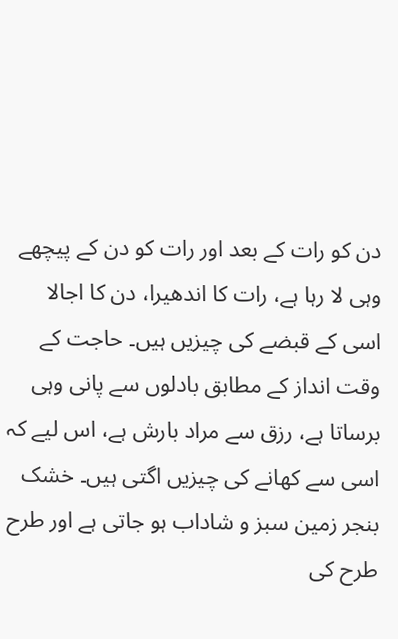دن کو رات کے بعد اور رات کو دن کے پیچھے وہی لا رہا ہے، رات کا اندھیرا، دن کا اجالا اسی کے قبضے کی چیزیں ہیں۔ حاجت کے وقت انداز کے مطابق بادلوں سے پانی وہی برساتا ہے، رزق سے مراد بارش ہے، اس لیے کہ اسی سے کھانے کی چیزیں اگتی ہیں۔ خشک بنجر زمین سبز و شاداب ہو جاتی ہے اور طرح طرح کی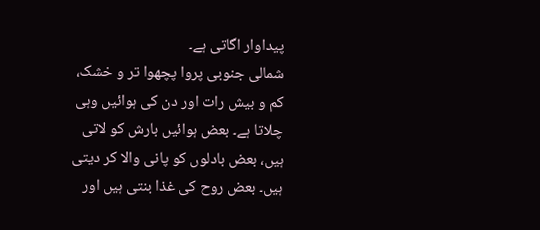پیداوار اگاتی ہے۔
شمالی جنوبی پروا پچھوا تر و خشک، کم و بیش رات اور دن کی ہوائیں وہی چلاتا ہے۔ بعض ہوائیں بارش کو لاتی ہیں، بعض بادلوں کو پانی والا کر دیتی ہیں۔ بعض روح کی غذا بنتی ہیں اور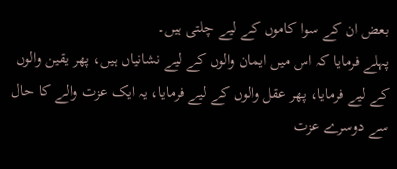بعض ان کے سوا کاموں کے لیے چلتی ہیں۔
پہلے فرمایا کہ اس میں ایمان والوں کے لیے نشانیاں ہیں، پھر یقین والوں کے لیے فرمایا، پھر عقل والوں کے لیے فرمایا، یہ ایک عزت والے کا حال سے دوسرے عزت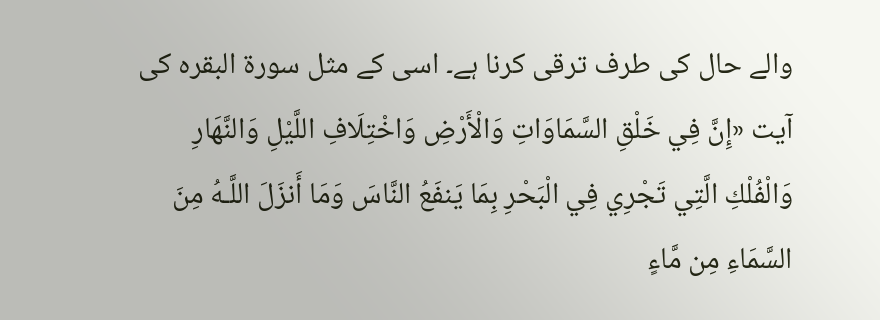والے حال کی طرف ترقی کرنا ہے۔ اسی کے مثل سورۃ البقرہ کی آیت «إِنَّ فِي خَلْقِ السَّمَاوَاتِ وَالْأَرْضِ وَاخْتِلَافِ اللَّيْلِ وَالنَّهَارِ وَالْفُلْكِ الَّتِي تَجْرِي فِي الْبَحْرِ بِمَا يَنفَعُ النَّاسَ وَمَا أَنزَلَ اللَّـهُ مِنَ السَّمَاءِ مِن مَّاءٍ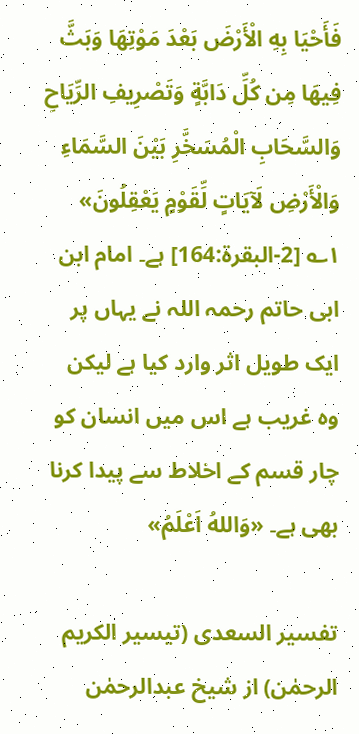فَأَحْيَا بِهِ الْأَرْضَ بَعْدَ مَوْتِهَا وَبَثَّ فِيهَا مِن كُلِّ دَابَّةٍ وَتَصْرِيفِ الرِّيَاحِ وَالسَّحَابِ الْمُسَخَّرِ بَيْنَ السَّمَاءِ وَالْأَرْضِ لَآيَاتٍ لِّقَوْمٍ يَعْقِلُونَ» ۱؎ [2-البقرة:164] ہے۔ امام ابن ابی حاتم رحمہ اللہ نے یہاں پر ایک طویل اثر وارد کیا ہے لیکن وہ غریب ہے اس میں انسان کو چار قسم کے اخلاط سے پیدا کرنا بھی ہے۔ «وَاللهُ اَعْلَمُ»

تفسیر السعدی (تیسیر الکریم الرحمٰن) از شیخ عبدالرحمٰن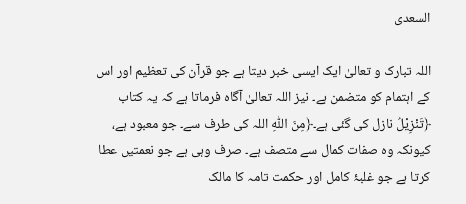السعدی

اللہ تبارک و تعالیٰ ایک ایسی خبر دیتا ہے جو قرآن کی تعظیم اور اس کے اہتمام کو متضمن ہے۔ نیز اللہ تعالیٰ آگاہ فرماتا ہے کہ یہ كتاب ﴿تَنْزِیْلُ نازل کی گئی ہے۔﴿مِنَ اللّٰهِ اللہ کی طرف سے۔ جو معبود ہے، کیونکہ وہ صفات کمال سے متصف ہے۔ صرف وہی ہے جو نعمتیں عطا کرتا ہے جو غلبۂ کامل اور حکمت تامہ کا مالک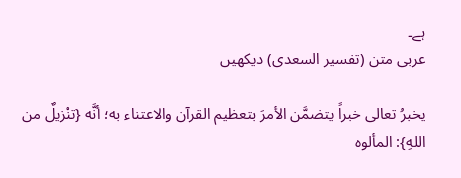ہے۔
عربی متن (تفسیر السعدی) دیکھیں

يخبرُ تعالى خبراً يتضمَّن الأمرَ بتعظيم القرآن والاعتناء به؛ أنَّه {تنْزيلٌ من اللهِ}: المألوه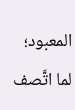المعبود؛ لما اتَّصف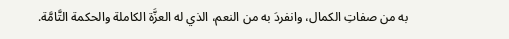به من صفاتِ الكمال، وانفردَ به من النعم، الذي له العزَّة الكاملة والحكمة التَّامَّة.